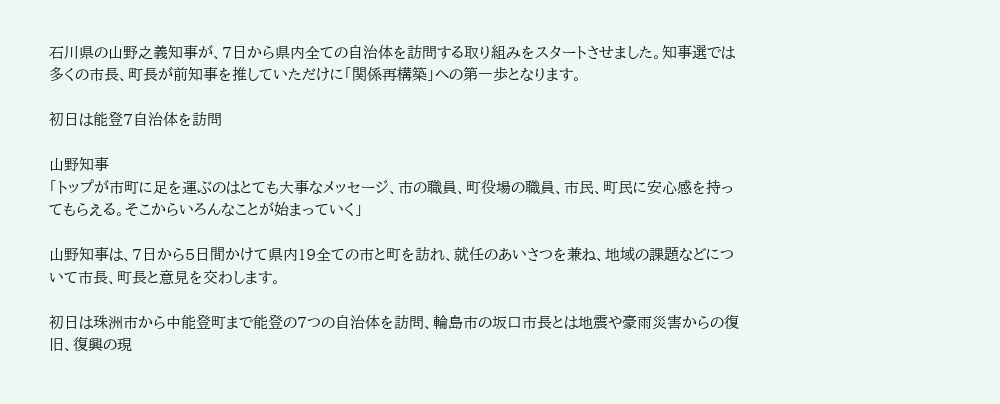石川県の山野之義知事が、7日から県内全ての自治体を訪問する取り組みをスタートさせました。知事選では多くの市長、町長が前知事を推していただけに「関係再構築」への第一歩となります。

初日は能登7自治体を訪問

山野知事
「トップが市町に足を運ぶのはとても大事なメッセージ、市の職員、町役場の職員、市民、町民に安心感を持ってもらえる。そこからいろんなことが始まっていく」

山野知事は、7日から5日間かけて県内19全ての市と町を訪れ、就任のあいさつを兼ね、地域の課題などについて市長、町長と意見を交わします。

初日は珠洲市から中能登町まで能登の7つの自治体を訪問、輪島市の坂口市長とは地震や豪雨災害からの復旧、復興の現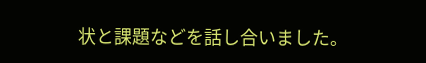状と課題などを話し合いました。